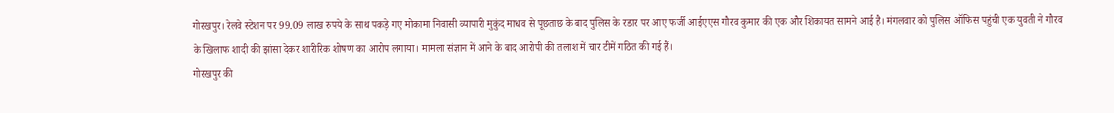गोरखपुर। रेलवे स्टेशन पर 99.09 लाख रुपये के साथ पकड़े गए मोकामा निवासी व्यापारी मुकुंद माधव से पूछताछ के बाद पुलिस के रडार पर आए फर्जी आईएएस गौरव कुमार की एक और शिकायत सामने आई है। मंगलवार को पुलिस ऑफिस पहुंची एक युवती ने गौरव के खिलाफ शादी की झांसा देकर शारीरिक शोषण का आरोप लगाया। मामला संज्ञान में आने के बाद आरोपी की तलाश में चार टीमें गठित की गई हैं।
गोरखपुर की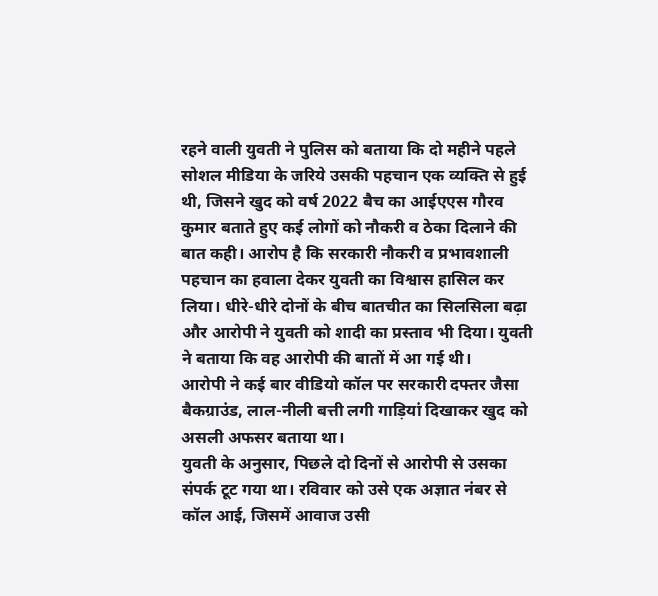रहने वाली युवती ने पुलिस को बताया कि दो महीने पहले सोशल मीडिया के जरिये उसकी पहचान एक व्यक्ति से हुई थी, जिसने खुद को वर्ष 2022 बैच का आईएएस गौरव कुमार बताते हुए कई लोगों को नौकरी व ठेका दिलाने की बात कही। आरोप है कि सरकारी नौकरी व प्रभावशाली पहचान का हवाला देकर युवती का विश्वास हासिल कर लिया। धीरे-धीरे दोनों के बीच बातचीत का सिलसिला बढ़ा और आरोपी ने युवती को शादी का प्रस्ताव भी दिया। युवती ने बताया कि वह आरोपी की बातों में आ गई थी।
आरोपी ने कई बार वीडियो कॉल पर सरकारी दफ्तर जैसा बैकग्राउंड, लाल-नीली बत्ती लगी गाड़ियां दिखाकर खुद को असली अफसर बताया था।
युवती के अनुसार, पिछले दो दिनों से आरोपी से उसका संपर्क टूट गया था। रविवार को उसे एक अज्ञात नंबर से कॉल आई, जिसमें आवाज उसी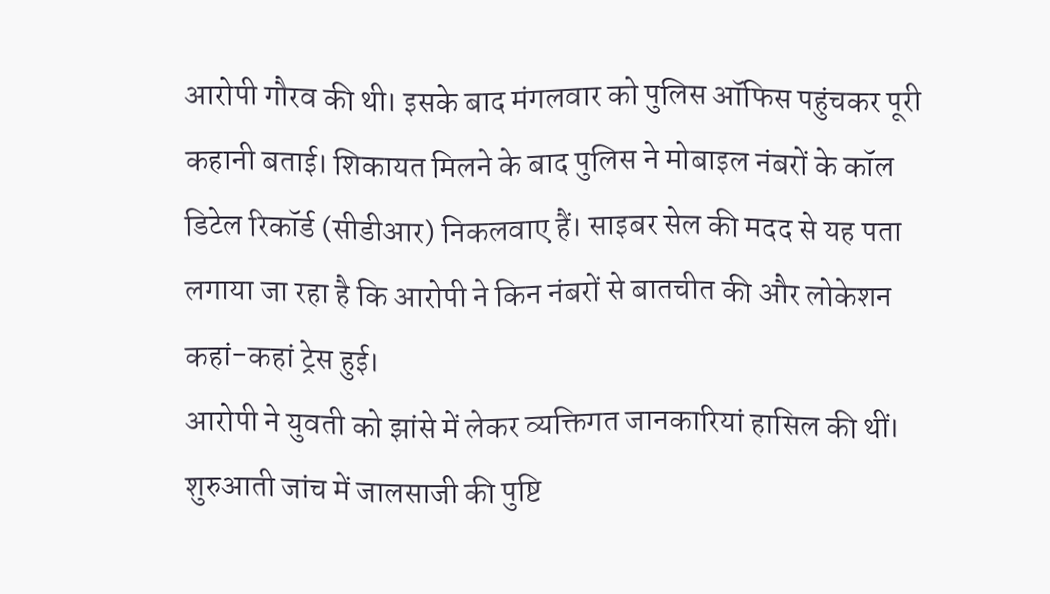आरोपी गौरव की थी। इसके बाद मंगलवार को पुलिस ऑफिस पहुंचकर पूरी कहानी बताई। शिकायत मिलने के बाद पुलिस ने मोबाइल नंबरों के कॉल डिटेल रिकॉर्ड (सीडीआर) निकलवाए हैं। साइबर सेल की मदद से यह पता लगाया जा रहा है कि आरोपी ने किन नंबरों से बातचीत की और लोकेशन कहां-कहां ट्रेस हुई।
आरोपी ने युवती को झांसे में लेकर व्यक्तिगत जानकारियां हासिल की थीं। शुरुआती जांच में जालसाजी की पुष्टि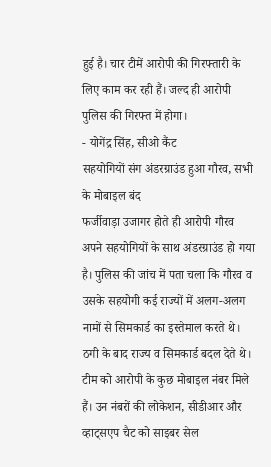हुई है। चार टीमें आरोपी की गिरफ्तारी के लिए काम कर रही हैं। जल्द ही आरोपी पुलिस की गिरफ्त में होगा।
- योगेंद्र सिंह, सीओ कैंट
सहयोगियों संग अंडरग्राउंड हुआ गौरव, सभी के मोबाइल बंद
फर्जीवाड़ा उजागर होते ही आरोपी गौरव अपने सहयोगियों के साथ अंडरग्राउंड हो गया है। पुलिस की जांच में पता चला कि गौरव व उसके सहयोगी कई राज्यों में अलग-अलग नामों से सिमकार्ड का इस्तेमाल करते थे। ठगी के बाद राज्य व सिमकार्ड बदल देते थे। टीम को आरोपी के कुछ मोबाइल नंबर मिले हैं। उन नंबरों की लोकेशन, सीडीआर और व्हाट्सएप चैट को साइबर सेल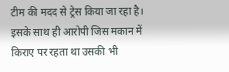टीम की मदद से ट्रेस किया जा रहा है। इसके साथ ही आरोपी जिस मकान में किराए पर रहता था उसकी भी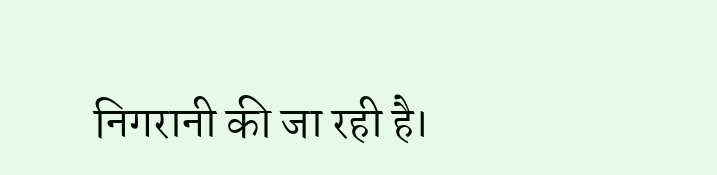निगरानी की जा रही है।